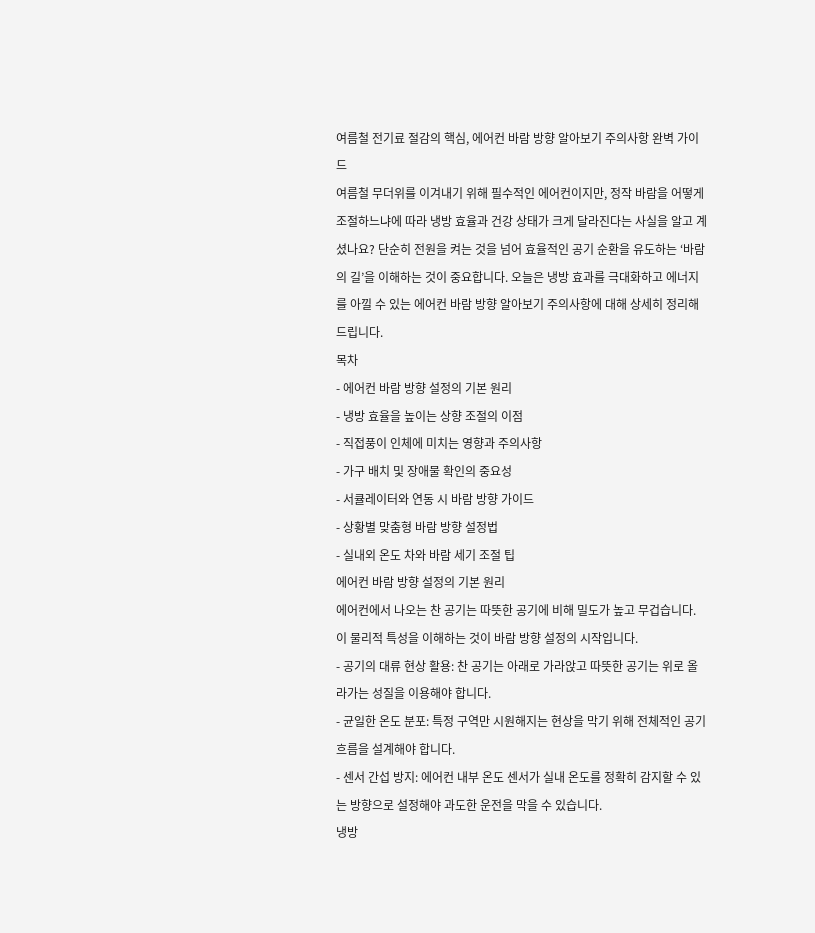여름철 전기료 절감의 핵심, 에어컨 바람 방향 알아보기 주의사항 완벽 가이드
여름철 무더위를 이겨내기 위해 필수적인 에어컨이지만, 정작 바람을 어떻게 조절하느냐에 따라 냉방 효율과 건강 상태가 크게 달라진다는 사실을 알고 계셨나요? 단순히 전원을 켜는 것을 넘어 효율적인 공기 순환을 유도하는 ‘바람의 길’을 이해하는 것이 중요합니다. 오늘은 냉방 효과를 극대화하고 에너지를 아낄 수 있는 에어컨 바람 방향 알아보기 주의사항에 대해 상세히 정리해 드립니다.
목차
- 에어컨 바람 방향 설정의 기본 원리
- 냉방 효율을 높이는 상향 조절의 이점
- 직접풍이 인체에 미치는 영향과 주의사항
- 가구 배치 및 장애물 확인의 중요성
- 서큘레이터와 연동 시 바람 방향 가이드
- 상황별 맞춤형 바람 방향 설정법
- 실내외 온도 차와 바람 세기 조절 팁
에어컨 바람 방향 설정의 기본 원리
에어컨에서 나오는 찬 공기는 따뜻한 공기에 비해 밀도가 높고 무겁습니다. 이 물리적 특성을 이해하는 것이 바람 방향 설정의 시작입니다.
- 공기의 대류 현상 활용: 찬 공기는 아래로 가라앉고 따뜻한 공기는 위로 올라가는 성질을 이용해야 합니다.
- 균일한 온도 분포: 특정 구역만 시원해지는 현상을 막기 위해 전체적인 공기 흐름을 설계해야 합니다.
- 센서 간섭 방지: 에어컨 내부 온도 센서가 실내 온도를 정확히 감지할 수 있는 방향으로 설정해야 과도한 운전을 막을 수 있습니다.
냉방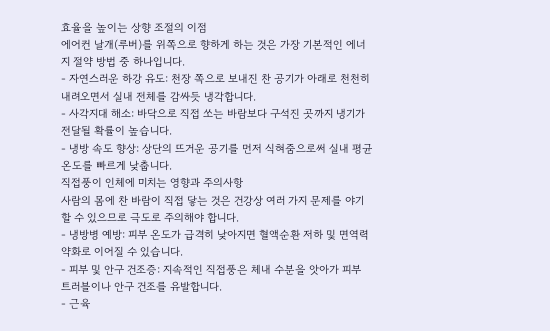효율을 높이는 상향 조절의 이점
에어컨 날개(루버)를 위쪽으로 향하게 하는 것은 가장 기본적인 에너지 절약 방법 중 하나입니다.
- 자연스러운 하강 유도: 천장 쪽으로 보내진 찬 공기가 아래로 천천히 내려오면서 실내 전체를 감싸듯 냉각합니다.
- 사각지대 해소: 바닥으로 직접 쏘는 바람보다 구석진 곳까지 냉기가 전달될 확률이 높습니다.
- 냉방 속도 향상: 상단의 뜨거운 공기를 먼저 식혀줌으로써 실내 평균 온도를 빠르게 낮춥니다.
직접풍이 인체에 미치는 영향과 주의사항
사람의 몸에 찬 바람이 직접 닿는 것은 건강상 여러 가지 문제를 야기할 수 있으므로 극도로 주의해야 합니다.
- 냉방병 예방: 피부 온도가 급격히 낮아지면 혈액순환 저하 및 면역력 약화로 이어질 수 있습니다.
- 피부 및 안구 건조증: 지속적인 직접풍은 체내 수분을 앗아가 피부 트러블이나 안구 건조를 유발합니다.
- 근육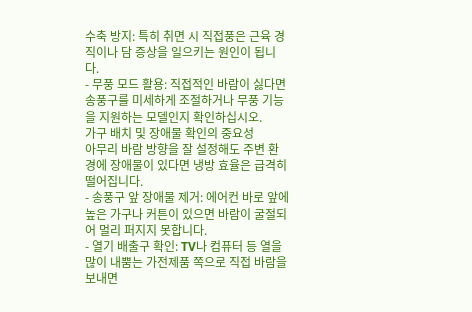수축 방지: 특히 취면 시 직접풍은 근육 경직이나 담 증상을 일으키는 원인이 됩니다.
- 무풍 모드 활용: 직접적인 바람이 싫다면 송풍구를 미세하게 조절하거나 무풍 기능을 지원하는 모델인지 확인하십시오.
가구 배치 및 장애물 확인의 중요성
아무리 바람 방향을 잘 설정해도 주변 환경에 장애물이 있다면 냉방 효율은 급격히 떨어집니다.
- 송풍구 앞 장애물 제거: 에어컨 바로 앞에 높은 가구나 커튼이 있으면 바람이 굴절되어 멀리 퍼지지 못합니다.
- 열기 배출구 확인: TV나 컴퓨터 등 열을 많이 내뿜는 가전제품 쪽으로 직접 바람을 보내면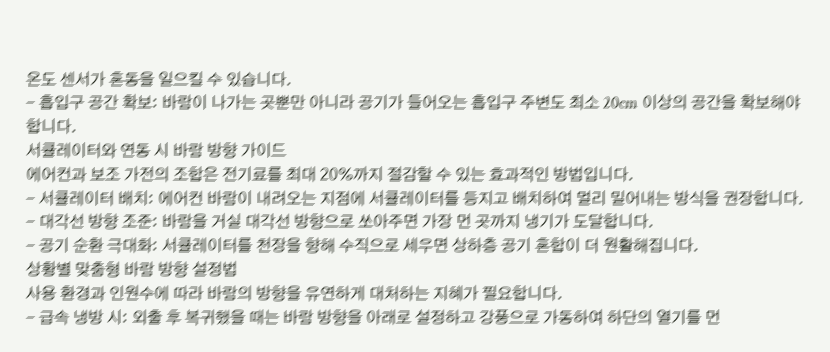온도 센서가 혼동을 일으킬 수 있습니다.
- 흡입구 공간 확보: 바람이 나가는 곳뿐만 아니라 공기가 들어오는 흡입구 주변도 최소 20cm 이상의 공간을 확보해야 합니다.
서큘레이터와 연동 시 바람 방향 가이드
에어컨과 보조 가전의 조합은 전기료를 최대 20%까지 절감할 수 있는 효과적인 방법입니다.
- 서큘레이터 배치: 에어컨 바람이 내려오는 지점에 서큘레이터를 등지고 배치하여 멀리 밀어내는 방식을 권장합니다.
- 대각선 방향 조준: 바람을 거실 대각선 방향으로 쏘아주면 가장 먼 곳까지 냉기가 도달합니다.
- 공기 순환 극대화: 서큘레이터를 천장을 향해 수직으로 세우면 상하층 공기 혼합이 더 원활해집니다.
상황별 맞춤형 바람 방향 설정법
사용 환경과 인원수에 따라 바람의 방향을 유연하게 대처하는 지혜가 필요합니다.
- 급속 냉방 시: 외출 후 복귀했을 때는 바람 방향을 아래로 설정하고 강풍으로 가동하여 하단의 열기를 먼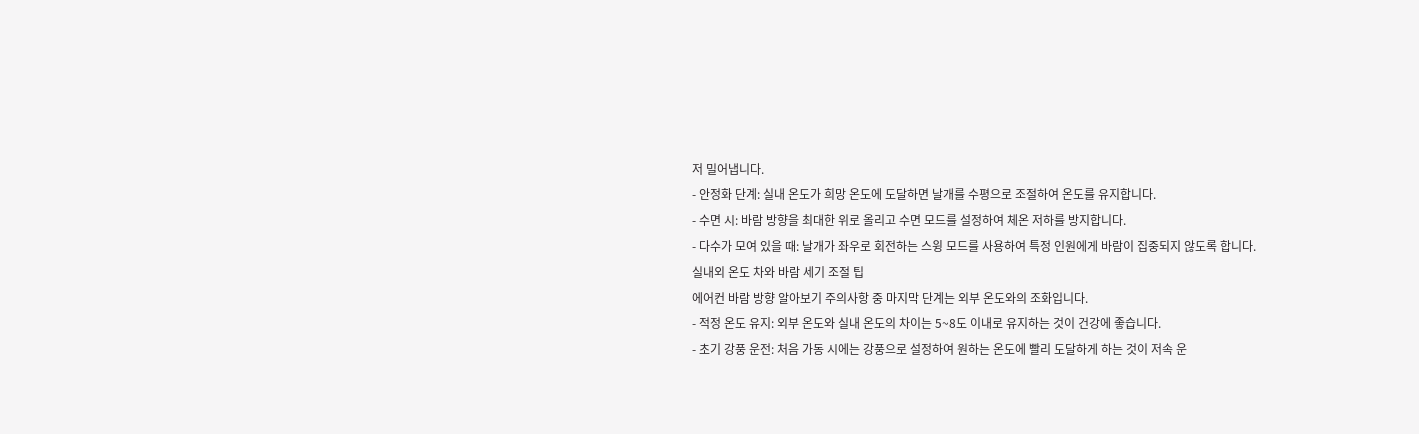저 밀어냅니다.
- 안정화 단계: 실내 온도가 희망 온도에 도달하면 날개를 수평으로 조절하여 온도를 유지합니다.
- 수면 시: 바람 방향을 최대한 위로 올리고 수면 모드를 설정하여 체온 저하를 방지합니다.
- 다수가 모여 있을 때: 날개가 좌우로 회전하는 스윙 모드를 사용하여 특정 인원에게 바람이 집중되지 않도록 합니다.
실내외 온도 차와 바람 세기 조절 팁
에어컨 바람 방향 알아보기 주의사항 중 마지막 단계는 외부 온도와의 조화입니다.
- 적정 온도 유지: 외부 온도와 실내 온도의 차이는 5~8도 이내로 유지하는 것이 건강에 좋습니다.
- 초기 강풍 운전: 처음 가동 시에는 강풍으로 설정하여 원하는 온도에 빨리 도달하게 하는 것이 저속 운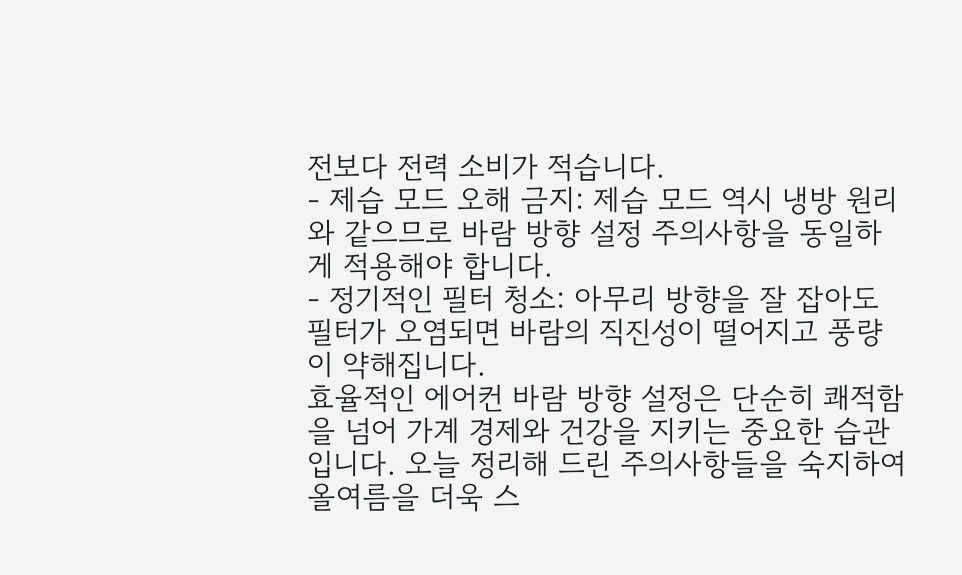전보다 전력 소비가 적습니다.
- 제습 모드 오해 금지: 제습 모드 역시 냉방 원리와 같으므로 바람 방향 설정 주의사항을 동일하게 적용해야 합니다.
- 정기적인 필터 청소: 아무리 방향을 잘 잡아도 필터가 오염되면 바람의 직진성이 떨어지고 풍량이 약해집니다.
효율적인 에어컨 바람 방향 설정은 단순히 쾌적함을 넘어 가계 경제와 건강을 지키는 중요한 습관입니다. 오늘 정리해 드린 주의사항들을 숙지하여 올여름을 더욱 스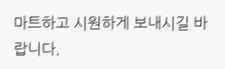마트하고 시원하게 보내시길 바랍니다.